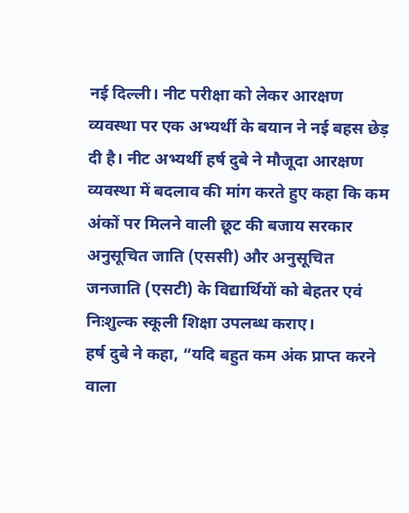नई दिल्ली। नीट परीक्षा को लेकर आरक्षण व्यवस्था पर एक अभ्यर्थी के बयान ने नई बहस छेड़ दी है। नीट अभ्यर्थी हर्ष दुबे ने मौजूदा आरक्षण व्यवस्था में बदलाव की मांग करते हुए कहा कि कम अंकों पर मिलने वाली छूट की बजाय सरकार अनुसूचित जाति (एससी) और अनुसूचित जनजाति (एसटी) के विद्यार्थियों को बेहतर एवं निःशुल्क स्कूली शिक्षा उपलब्ध कराए।
हर्ष दुबे ने कहा, “यदि बहुत कम अंक प्राप्त करने वाला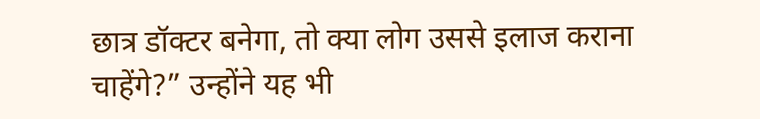छात्र डॉक्टर बनेगा, तो क्या लोग उससे इलाज कराना चाहेंगे?” उन्होंने यह भी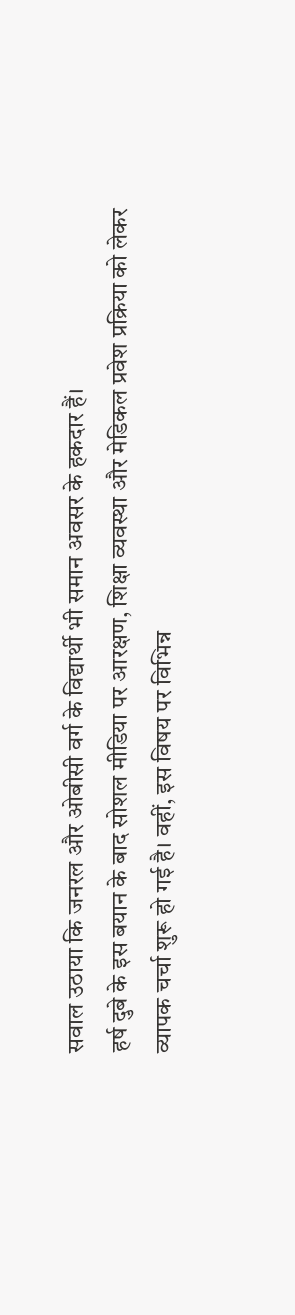सवाल उठाया कि जनरल और ओबीसी वर्ग के विद्यार्थी भी समान अवसर के हकदार हैं।
हर्ष दुबे के इस बयान के बाद सोशल मीडिया पर आरक्षण, शिक्षा व्यवस्था और मेडिकल प्रवेश प्रक्रिया को लेकर व्यापक चर्चा शुरू हो गई है। वहीं, इस विषय पर विभिन्न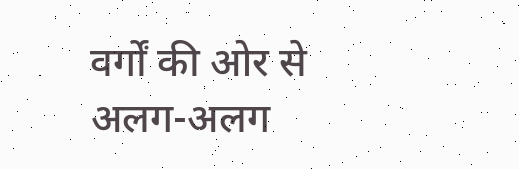वर्गों की ओर से अलग-अलग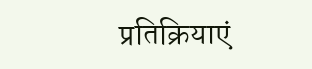प्रतिक्रियाएं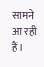सामने आ रही हैं।